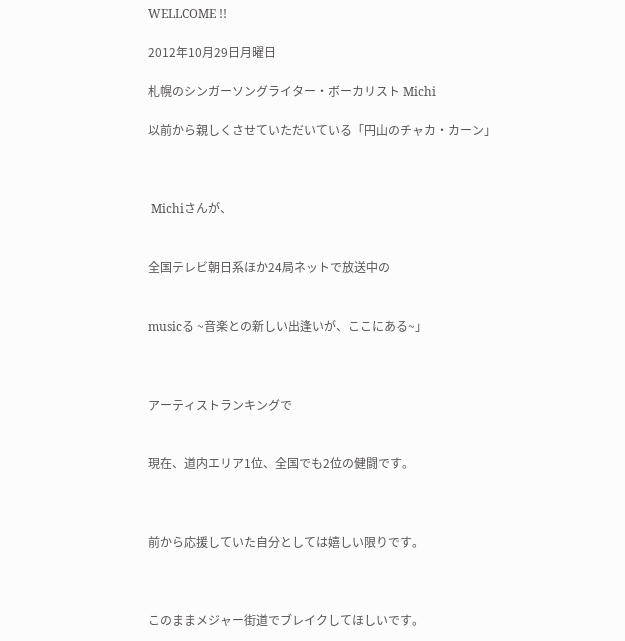WELLCOME !!

2012年10月29日月曜日

札幌のシンガーソングライター・ボーカリスト Michi

以前から親しくさせていただいている「円山のチャカ・カーン」



 Michiさんが、


全国テレビ朝日系ほか24局ネットで放送中の


musicる ~音楽との新しい出逢いが、ここにある~」



アーティストランキングで


現在、道内エリア1位、全国でも2位の健闘です。



前から応援していた自分としては嬉しい限りです。



このままメジャー街道でブレイクしてほしいです。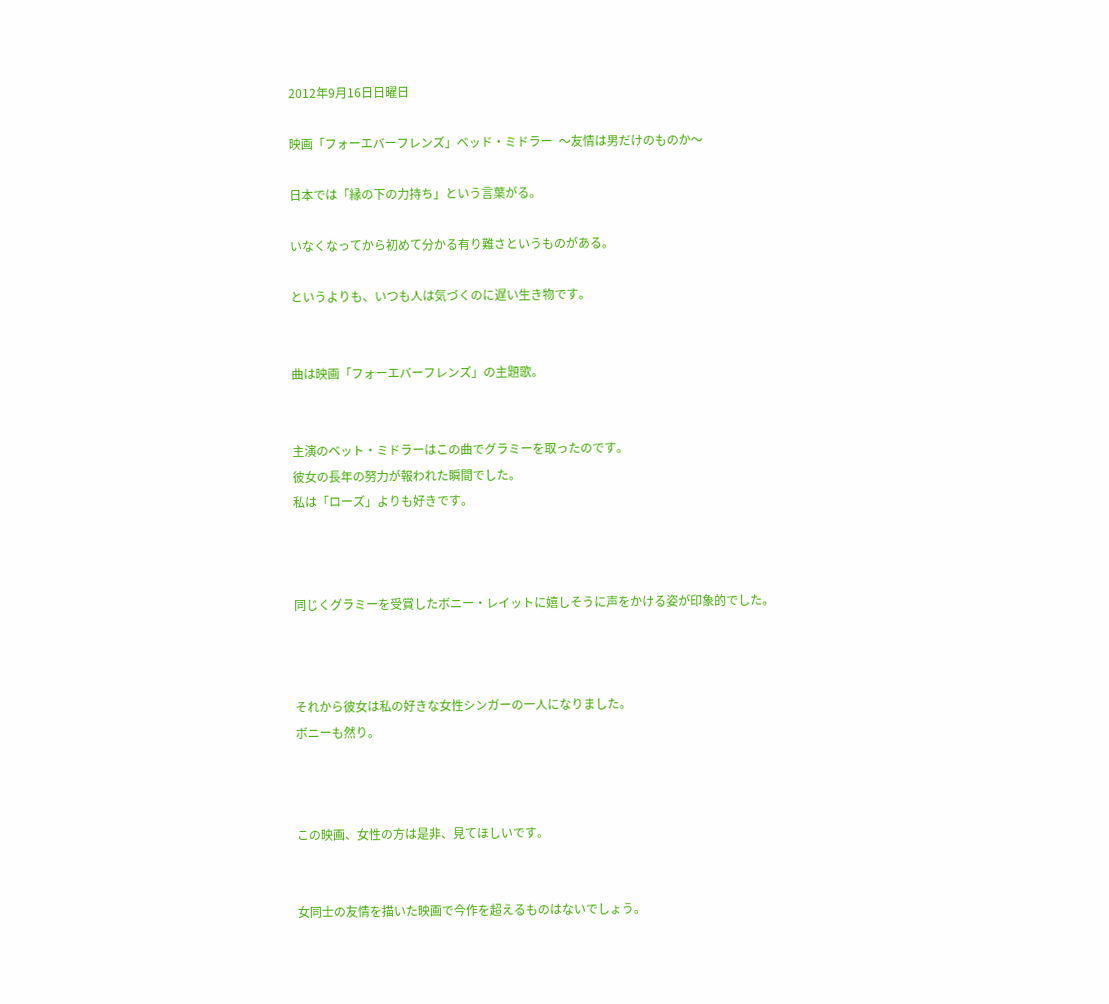2012年9月16日日曜日

映画「フォーエバーフレンズ」ベッド・ミドラー  〜友情は男だけのものか〜

日本では「縁の下の力持ち」という言葉がる。

いなくなってから初めて分かる有り難さというものがある。

というよりも、いつも人は気づくのに遅い生き物です。


曲は映画「フォーエバーフレンズ」の主題歌。


主演のベット・ミドラーはこの曲でグラミーを取ったのです。
彼女の長年の努力が報われた瞬間でした。
私は「ローズ」よりも好きです。



同じくグラミーを受賞したボニー・レイットに嬉しそうに声をかける姿が印象的でした。



それから彼女は私の好きな女性シンガーの一人になりました。
ボニーも然り。



この映画、女性の方は是非、見てほしいです。


女同士の友情を描いた映画で今作を超えるものはないでしょう。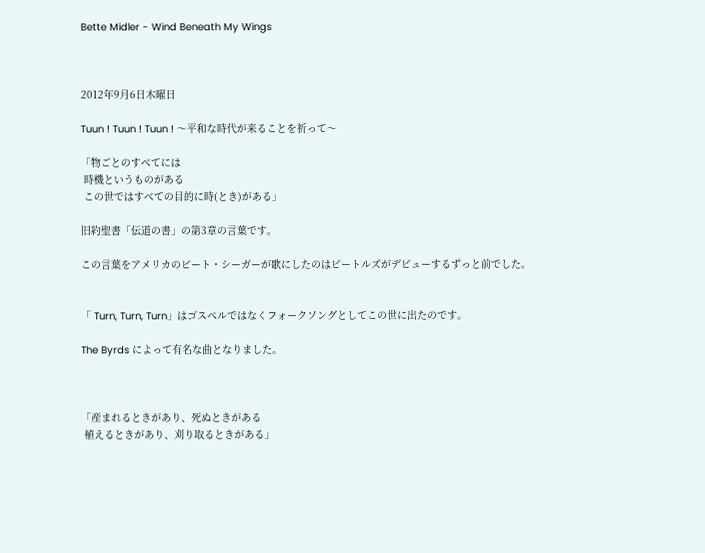Bette Midler - Wind Beneath My Wings



2012年9月6日木曜日

Tuun ! Tuun ! Tuun ! 〜平和な時代が来ることを祈って〜

「物ごとのすべてには
 時機というものがある
 この世ではすべての目的に時(とき)がある」

旧約聖書「伝道の書」の第3章の言葉です。

この言葉をアメリカのピート・シーガーが歌にしたのはビートルズがデビューするずっと前でした。


「 Turn, Turn, Turn」はゴスペルではなくフォークソングとしてこの世に出たのです。

The Byrds によって有名な曲となりました。



「産まれるときがあり、死ぬときがある
 植えるときがあり、刈り取るときがある」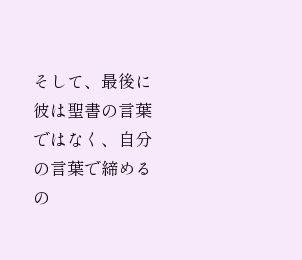そして、最後に彼は聖書の言葉ではなく、自分の言葉で締めるの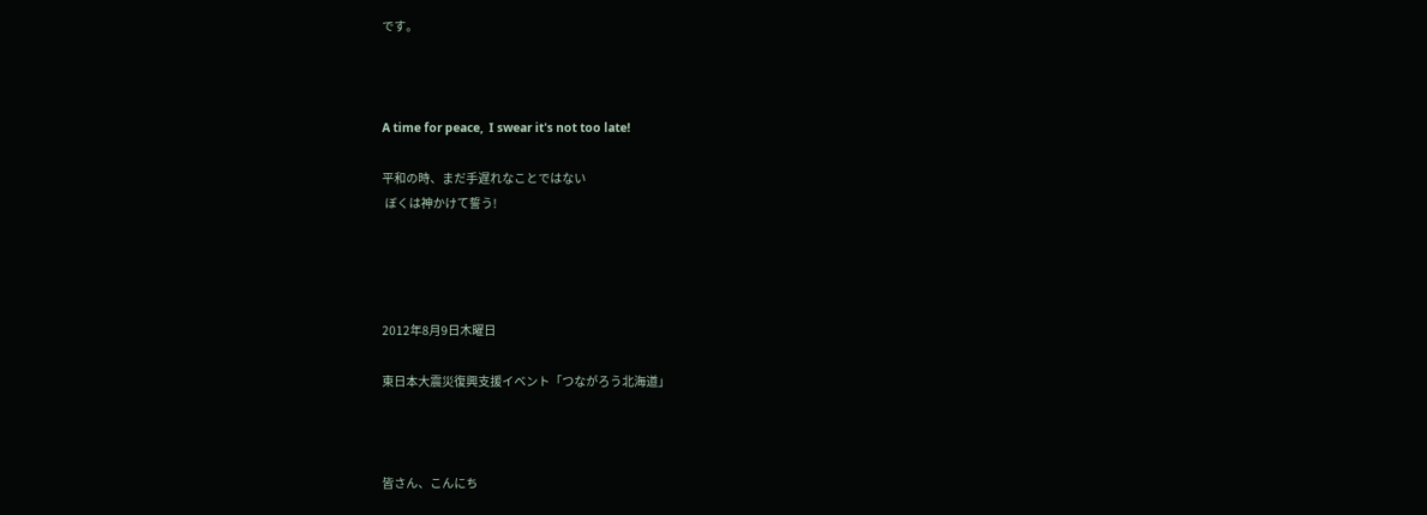です。



A time for peace,  I swear it's not too late!

平和の時、まだ手遅れなことではない
 ぼくは神かけて誓う!




2012年8月9日木曜日

東日本大震災復興支援イベント「つながろう北海道」



皆さん、こんにち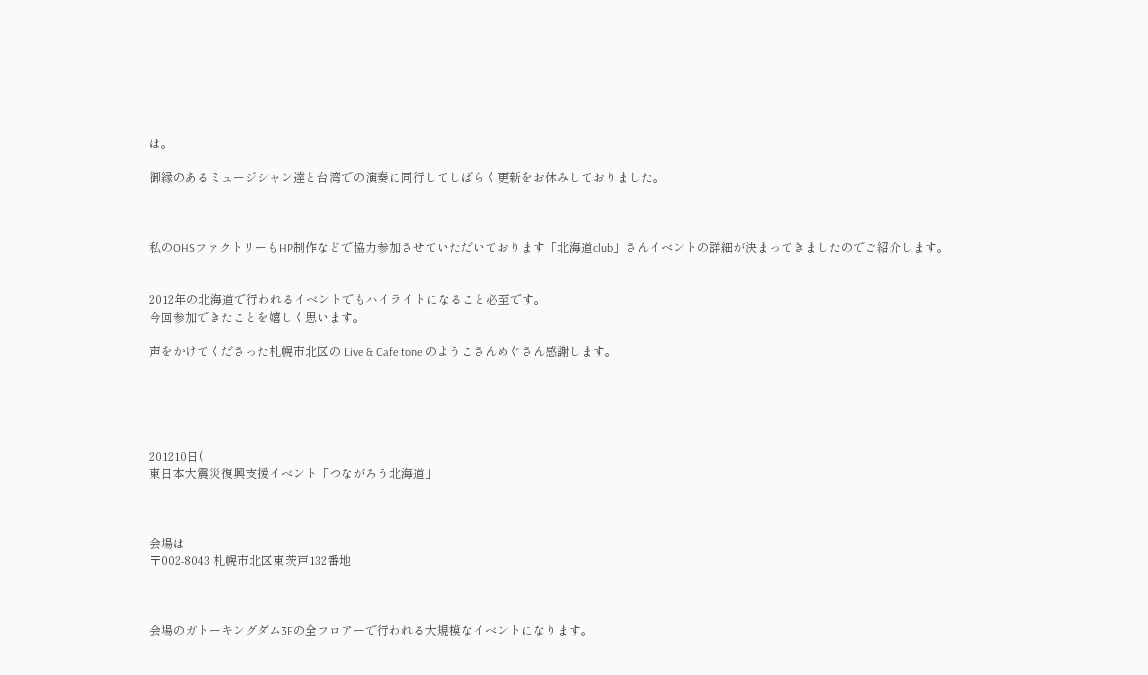は。

御縁のあるミュージシャン達と台湾での演奏に同行してしばらく更新をお休みしておりました。



私のOHSファクトリーもHP制作などで協力参加させていただいております「北海道club」さんイベントの詳細が決まってきましたのでご紹介します。


2012年の北海道で行われるイベントでもハイライトになること必至です。
今回参加できたことを嬉しく思います。

声をかけてくださった札幌市北区の Live & Cafe tone のようこさんめぐさん感謝します。





201210日(
東日本大震災復興支援イベント「つながろう北海道」



会場は
〒002-8043 札幌市北区東茨戸132番地



会場のガトーキングダム3Fの全フロアーで行われる大規模なイベントになります。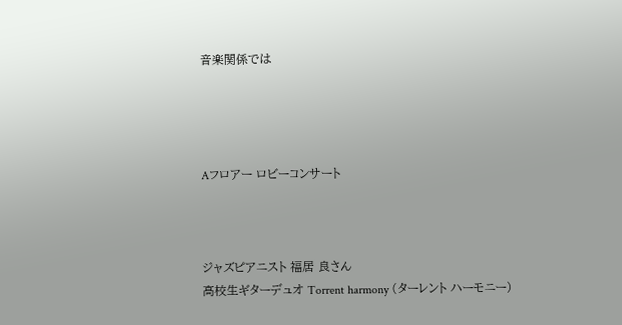音楽関係では




Aフロアー ロビーコンサート



ジャズピアニスト 福居 良さん
高校生ギターデュオ Torrent harmony (ターレント ハーモニー)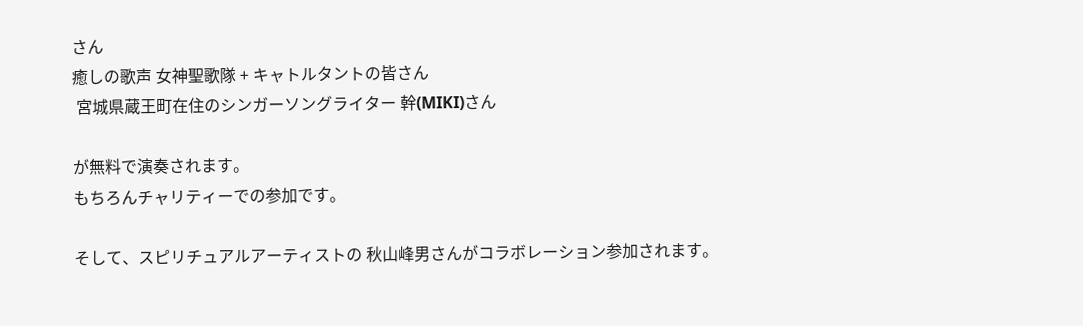さん
癒しの歌声 女神聖歌隊 + キャトルタントの皆さん
 宮城県蔵王町在住のシンガーソングライター 幹(MIKI)さん

が無料で演奏されます。
もちろんチャリティーでの参加です。

そして、スピリチュアルアーティストの 秋山峰男さんがコラボレーション参加されます。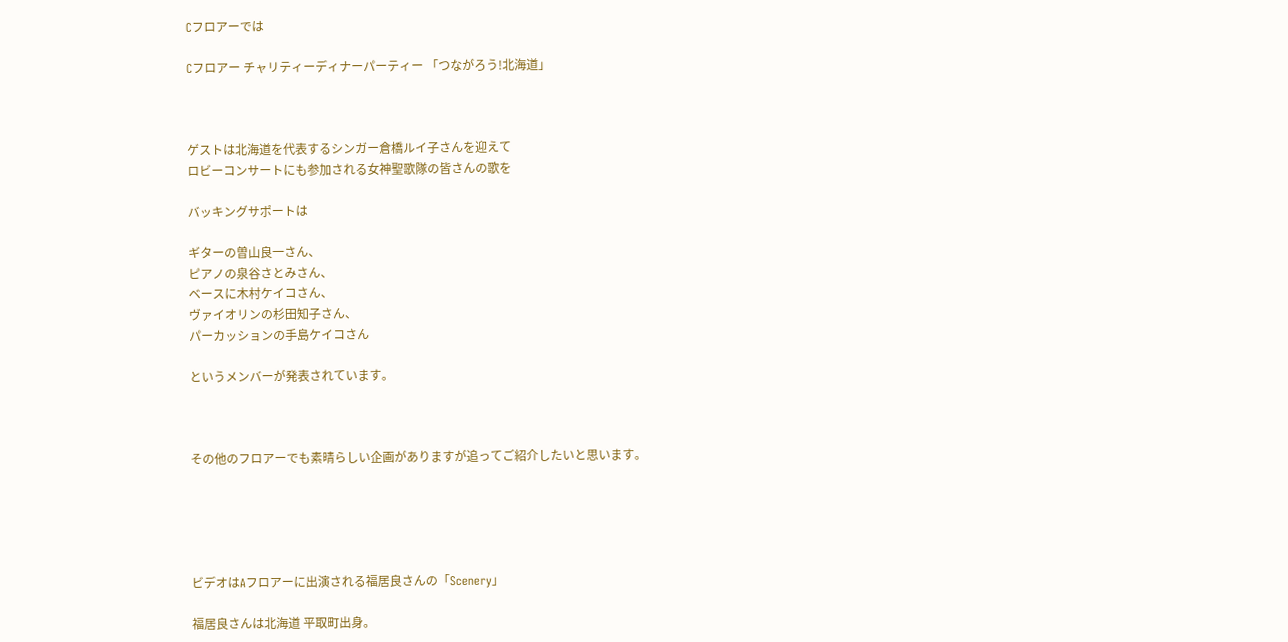Cフロアーでは

Cフロアー チャリティーディナーパーティー 「つながろう!北海道」



ゲストは北海道を代表するシンガー倉橋ルイ子さんを迎えて
ロビーコンサートにも参加される女神聖歌隊の皆さんの歌を

バッキングサポートは

ギターの曽山良一さん、
ピアノの泉谷さとみさん、
ベースに木村ケイコさん、
ヴァイオリンの杉田知子さん、
パーカッションの手島ケイコさん

というメンバーが発表されています。



その他のフロアーでも素晴らしい企画がありますが追ってご紹介したいと思います。





ビデオはAフロアーに出演される福居良さんの「Scenery」

福居良さんは北海道 平取町出身。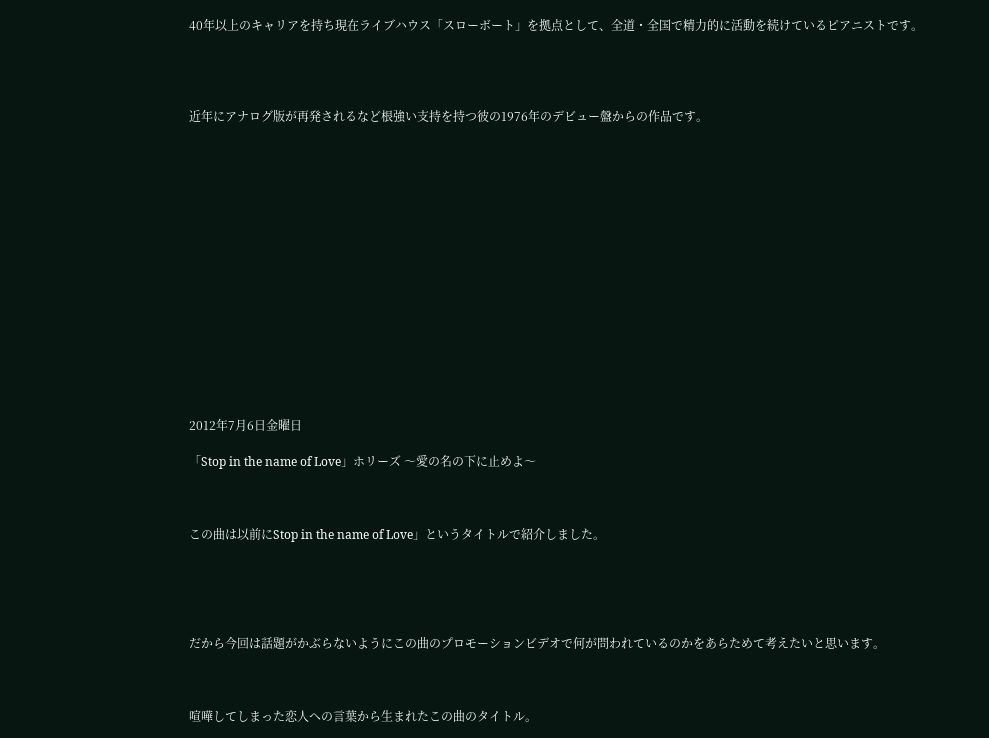40年以上のキャリアを持ち現在ライブハウス「スローボート」を拠点として、全道・全国で精力的に活動を続けているピアニストです。




近年にアナログ版が再発されるなど根強い支持を持つ彼の1976年のデビュー盤からの作品です。
















2012年7月6日金曜日

「Stop in the name of Love」ホリーズ 〜愛の名の下に止めよ〜



この曲は以前にStop in the name of Love」というタイトルで紹介しました。





だから今回は話題がかぶらないようにこの曲のプロモーションビデオで何が問われているのかをあらためて考えたいと思います。



喧嘩してしまった恋人への言葉から生まれたこの曲のタイトル。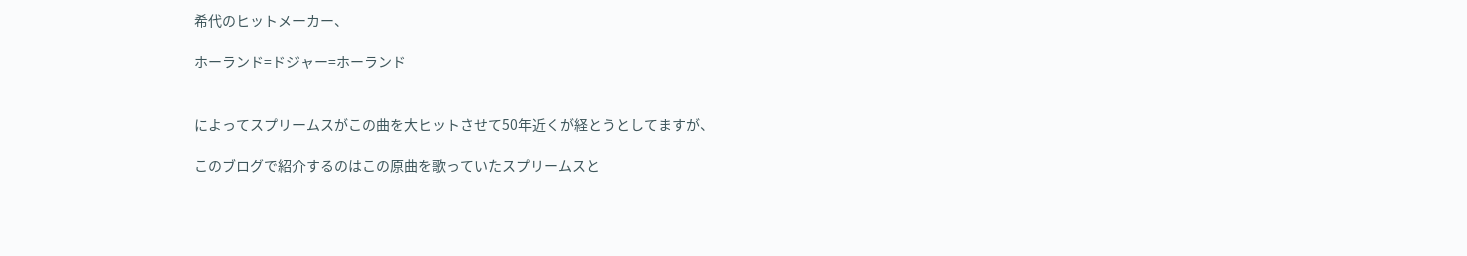希代のヒットメーカー、

ホーランド=ドジャー=ホーランド


によってスプリームスがこの曲を大ヒットさせて50年近くが経とうとしてますが、

このブログで紹介するのはこの原曲を歌っていたスプリームスと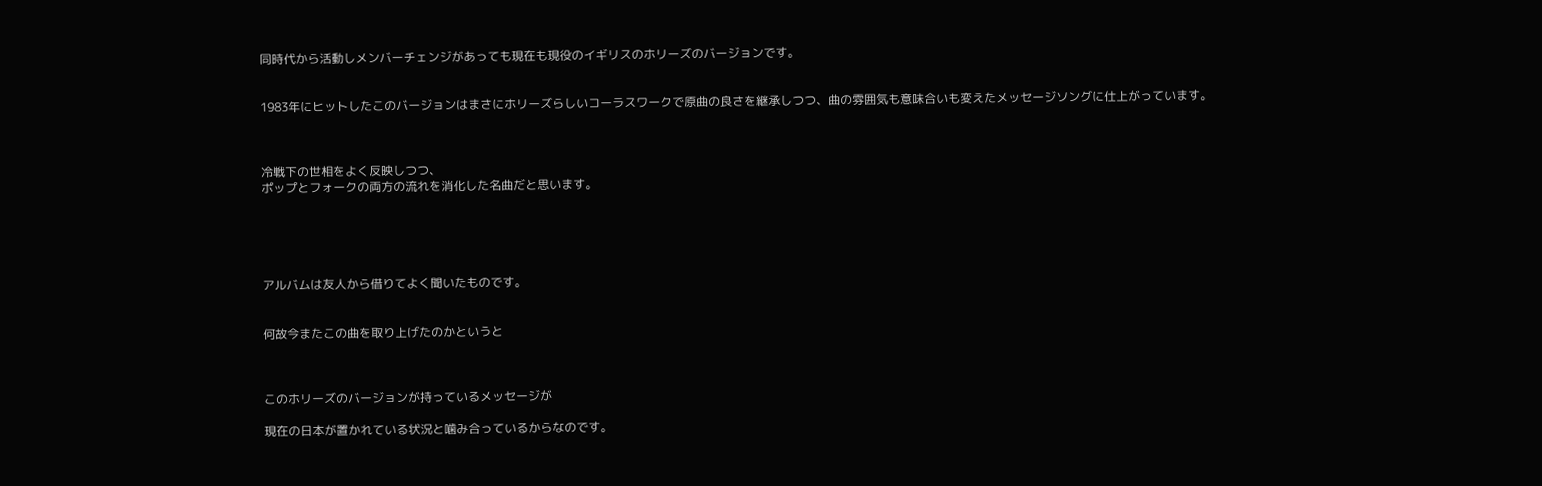同時代から活動しメンバーチェンジがあっても現在も現役のイギリスのホリーズのバージョンです。


1983年にヒットしたこのバージョンはまさにホリーズらしいコーラスワークで原曲の良さを継承しつつ、曲の雰囲気も意味合いも変えたメッセージソングに仕上がっています。



冷戦下の世相をよく反映しつつ、
ポップとフォークの両方の流れを消化した名曲だと思います。





アルバムは友人から借りてよく聞いたものです。


何故今またこの曲を取り上げたのかというと



このホリーズのバージョンが持っているメッセージが

現在の日本が置かれている状況と噛み合っているからなのです。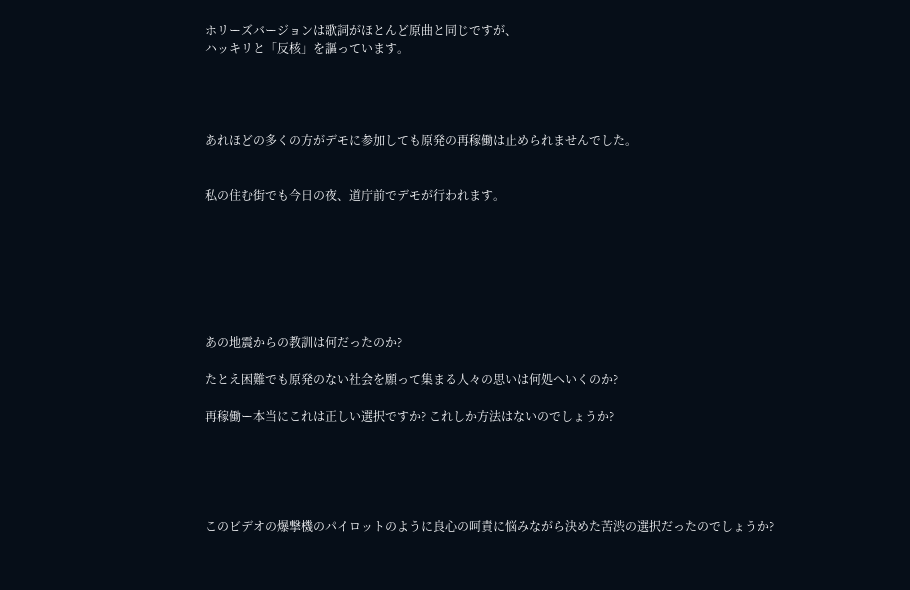ホリーズバージョンは歌詞がほとんど原曲と同じですが、
ハッキリと「反核」を謳っています。




あれほどの多くの方がデモに参加しても原発の再稼働は止められませんでした。


私の住む街でも今日の夜、道庁前でデモが行われます。







あの地震からの教訓は何だったのか?

たとえ困難でも原発のない社会を願って集まる人々の思いは何処へいくのか?

再稼働ー本当にこれは正しい選択ですか? これしか方法はないのでしょうか?





このビデオの爆撃機のパイロットのように良心の呵責に悩みながら決めた苦渋の選択だったのでしょうか?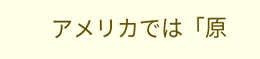アメリカでは「原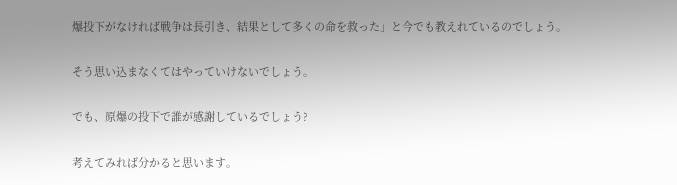爆投下がなければ戦争は長引き、結果として多くの命を救った」と今でも教えれているのでしょう。

そう思い込まなくてはやっていけないでしょう。

でも、原爆の投下で誰が感謝しているでしょう?

考えてみれば分かると思います。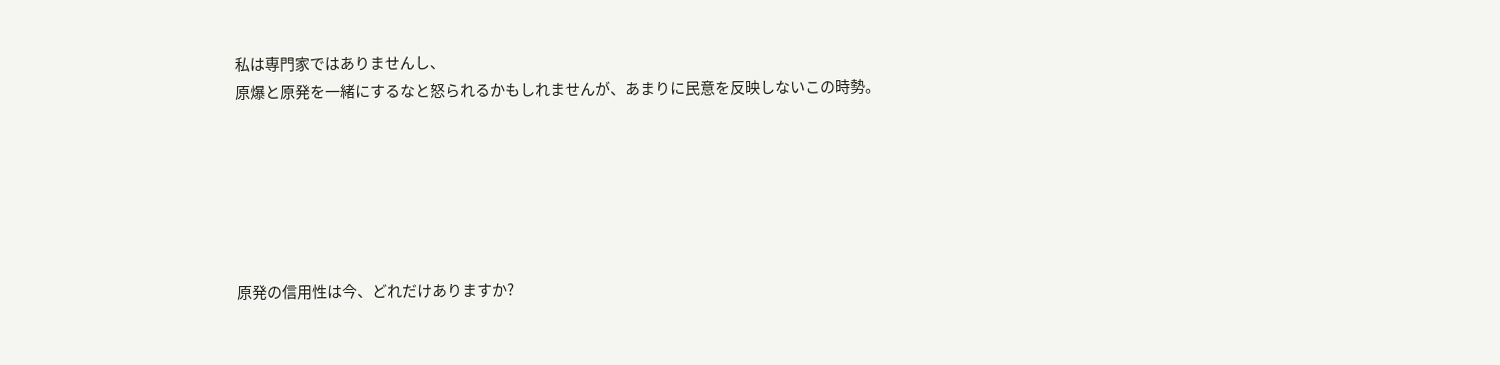私は専門家ではありませんし、
原爆と原発を一緒にするなと怒られるかもしれませんが、あまりに民意を反映しないこの時勢。






原発の信用性は今、どれだけありますか?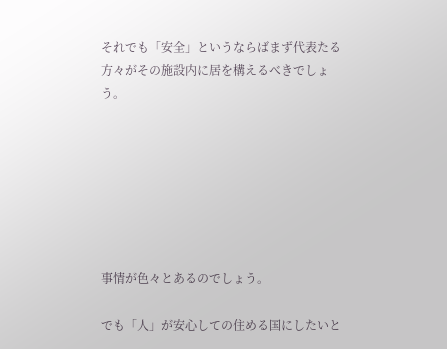それでも「安全」というならばまず代表たる方々がその施設内に居を構えるべきでしょう。







事情が色々とあるのでしょう。

でも「人」が安心しての住める国にしたいと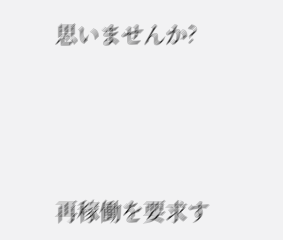思いませんか?





再稼働を要求す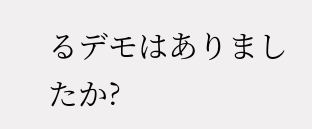るデモはありましたか?